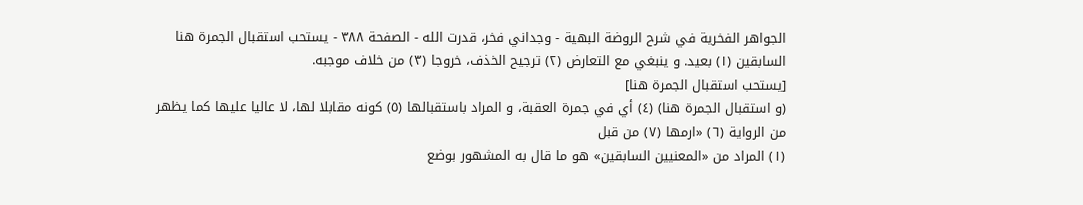الجواهر الفخرية في شرح الروضة البهية - وجداني فخر، قدرت الله - الصفحة ٣٨٨ - يستحب استقبال الجمرة هنا
السابقين (١) بعيد. و ينبغي مع التعارض (٢) ترجيح الخذف، خروجا (٣) من خلاف موجبه.
[يستحب استقبال الجمرة هنا]
(و استقبال الجمرة هنا) (٤) أي في جمرة العقبة، و المراد باستقبالها (٥) كونه مقابلا لها، لا عاليا عليها كما يظهر من الرواية (٦) «ارمها (٧) من قبل
(١) المراد من «المعنيين السابقين» هو ما قال به المشهور بوضع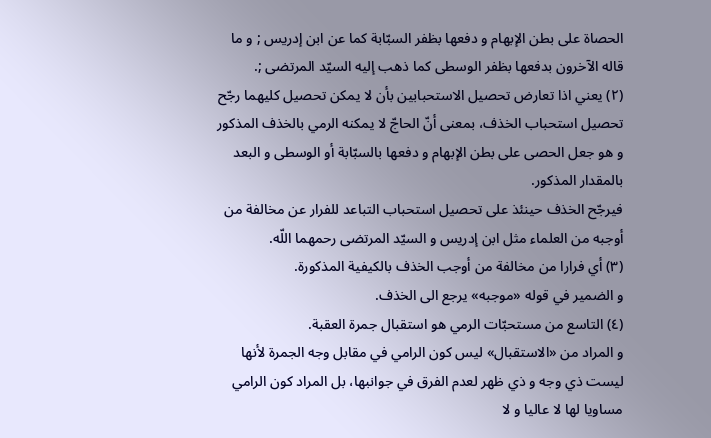الحصاة على بطن الإبهام و دفعها بظفر السبّابة كما عن ابن إدريس ; و ما قاله الآخرون بدفعها بظفر الوسطى كما ذهب إليه السيّد المرتضى ;.
(٢) يعني اذا تعارض تحصيل الاستحبابين بأن لا يمكن تحصيل كليهما رجّح تحصيل استحباب الخذف، بمعنى أنّ الحاجّ لا يمكنه الرمي بالخذف المذكور و هو جعل الحصى على بطن الإبهام و دفعها بالسبّابة أو الوسطى و البعد بالمقدار المذكور.
فيرجّح الخذف حينئذ على تحصيل استحباب التباعد للفرار عن مخالفة من أوجبه من العلماء مثل ابن إدريس و السيّد المرتضى رحمهما اللّه.
(٣) أي فرارا من مخالفة من أوجب الخذف بالكيفية المذكورة.
و الضمير في قوله «موجبه» يرجع الى الخذف.
(٤) التاسع من مستحبّات الرمي هو استقبال جمرة العقبة.
و المراد من «الاستقبال» ليس كون الرامي في مقابل وجه الجمرة لأنها ليست ذي وجه و ذي ظهر لعدم الفرق في جوانبها، بل المراد كون الرامي مساويا لها لا عاليا و لا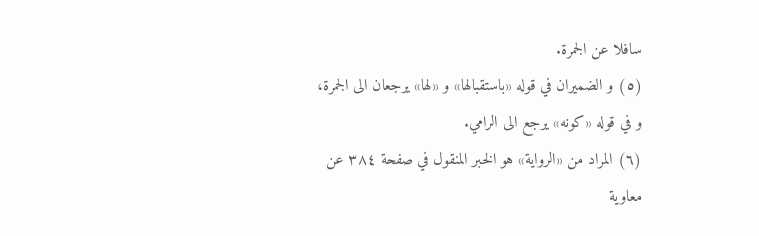سافلا عن الجمرة.
(٥) و الضميران في قوله «باستقبالها» و «لها» يرجعان الى الجمرة، و في قوله «كونه» يرجع الى الرامي.
(٦) المراد من «الرواية» هو الخبر المنقول في صفحة ٣٨٤ عن معاوية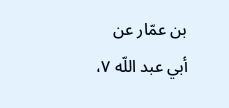بن عمّار عن أبي عبد اللّه ٧،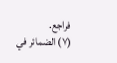فراجع.
(٧) الضمائر في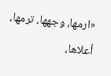«ارمها، وجهها، ترمها، أعلاها،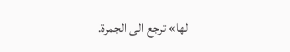لها» ترجع الى الجمرة.